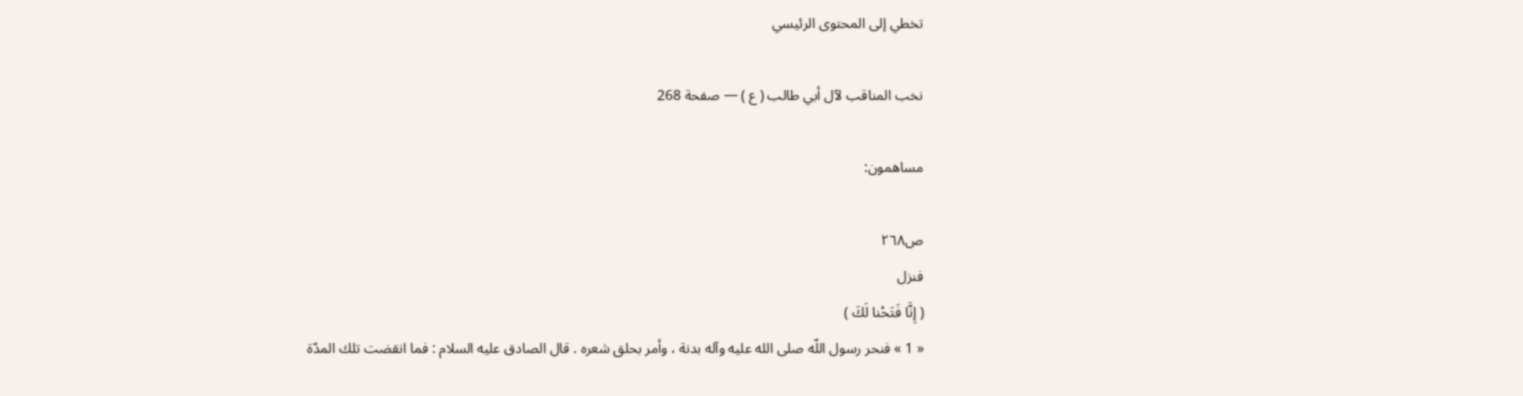تخطي إلى المحتوى الرئيسي

نخب المناقب لآل أبي طالب ( ع ) — صفحة 268

مساهمون:

ص٢٦٨
فنزل
( إِنَّا فَتَحْنا لَكَ )
« 1 » فنحر رسول اللّه صلى الله عليه وآله بدنة ، وأمر بحلق شعره . قال الصادق عليه السلام : فما انقضت تلك المدّة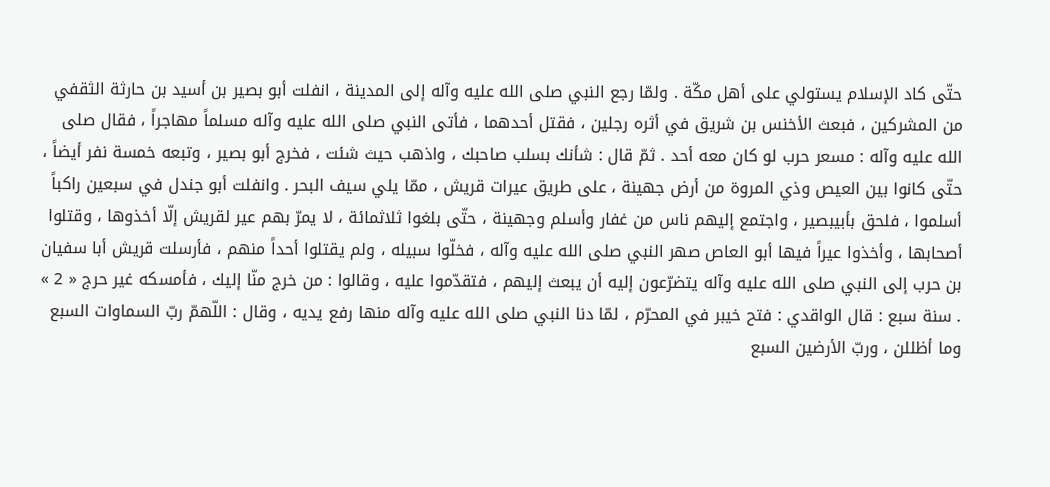حتّى كاد الإسلام يستولي على أهل مكّة . ولمّا رجع النبي صلى الله عليه وآله إلى المدينة ، انفلت أبو بصير بن أسيد بن حارثة الثقفي من المشركين ، فبعث الأخنس بن شريق في أثره رجلين ، فقتل أحدهما ، فأتى النبي صلى الله عليه وآله مسلماً مهاجراً ، فقال صلى الله عليه وآله : مسعر حرب لو كان معه أحد . ثمّ قال : شأنك بسلب صاحبك ، واذهب حيث شئت ، فخرج أبو بصير ، وتبعه خمسة نفر أيضاً ، حتّى كانوا بين العيص وذي المروة من أرض جهينة ، على طريق عيرات قريش ، ممّا يلي سيف البحر . وانفلت أبو جندل في سبعين راكباً أسلموا ، فلحق بأبيبصير ، واجتمع إليهم ناس من غفار وأسلم وجهينة ، حتّى بلغوا ثلاثمائة ، لا يمرّ بهم عير لقريش إلّا أخذوها ، وقتلوا أصحابها ، وأخذوا عيراً فيها أبو العاص صهر النبي صلى الله عليه وآله ، فخلّوا سبيله ، ولم يقتلوا أحداً منهم ، فأرسلت قريش أبا سفيان بن حرب إلى النبي صلى الله عليه وآله يتضرّعون إليه أن يبعث إليهم ، فتقدّموا عليه ، وقالوا : من خرج منّا إليك ، فأمسكه غير حرج « 2 » . سنة سبع : قال الواقدي : فتح خيبر في المحرّم ، لمّا دنا النبي صلى الله عليه وآله منها رفع يديه ، وقال : اللّهمّ ربّ السماوات السبع وما أظللن ، وربّ الأرضين السبع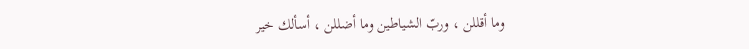وما أقللن ، وربّ الشياطين وما أضللن ، أسألك خير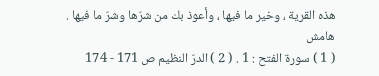هذه القرية ، وخير ما فيها ، وأعوذ بك من شرّها وشرّ ما فيها .
هامش
( 1 ) سورة الفتح : 1 . ( 2 ) الدرّ النظيم ص 171 - 174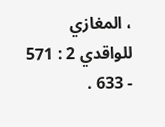، المغازي للواقدي 2 : 571 - 633 .